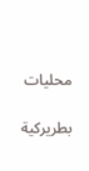محليات

بطريركية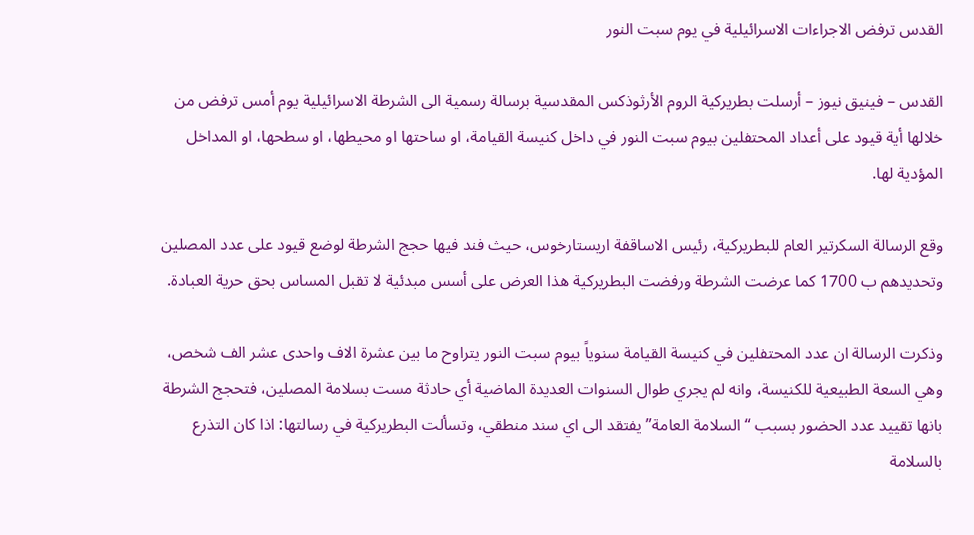القدس ترفض الاجراءات الاسرائيلية في يوم سبت النور

القدس – فينيق نيوز – أرسلت بطريركية الروم الأرثوذكس المقدسية برسالة رسمية الى الشرطة الاسرائيلية يوم أمس ترفض من خلالها أية قيود على أعداد المحتفلين بيوم سبت النور في داخل كنيسة القيامة، او ساحتها او محيطها، او سطحها، او المداخل المؤدية لها.

وقع الرسالة السكرتير العام للبطريركية، رئيس الاساقفة اريستارخوس، حيث فند فيها حجج الشرطة لوضع قيود على عدد المصلين وتحديدهم ب 1700 كما عرضت الشرطة ورفضت البطريركية هذا العرض على أسس مبدئية لا تقبل المساس بحق حرية العبادة.

وذكرت الرسالة ان عدد المحتفلين في كنيسة القيامة سنوياً بيوم سبت النور يتراوح ما بين عشرة الاف واحدى عشر الف شخص، وهي السعة الطبيعية للكنيسة، وانه لم يجري طوال السنوات العديدة الماضية أي حادثة مست بسلامة المصلين، فتحجج الشرطة بانها تقييد عدد الحضور بسبب “السلامة العامة” يفتقد الى اي سند منطقي، وتسألت البطريركية في رسالتها: اذا كان التذرع بالسلامة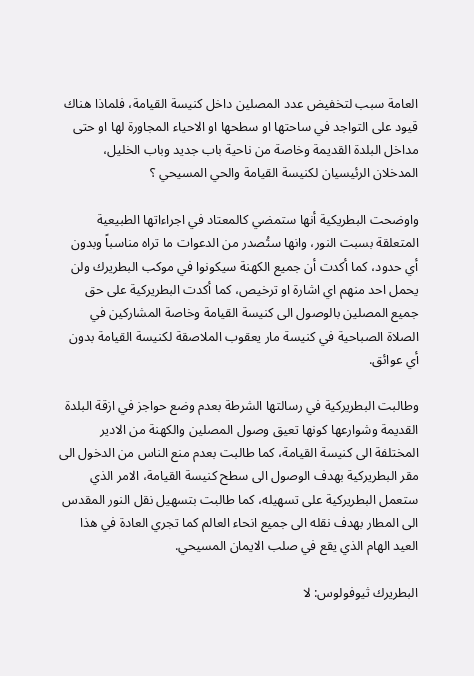العامة سبب لتخفيض عدد المصلين داخل كنيسة القيامة، فلماذا هناك قيود على التواجد في ساحتها او سطحها او الاحياء المجاورة لها او حتى مداخل البلدة القديمة وخاصة من ناحية باب جديد وباب الخليل، المدخلان الرئيسيان لكنيسة القيامة والحي المسيحي ؟

واوضحت البطريكية أنها ستمضي كالمعتاد في اجراءاتها الطبيعية المتعلقة بسبت النور، وانها ستُصدر من الدعوات ما تراه مناسباً وبدون أي حدود، كما أكدت أن جميع الكهنة سيكونوا في موكب البطريرك ولن يحمل احد منهم اي اشارة او ترخيص، كما أكدت البطريركية على حق جميع المصلين بالوصول الى كنيسة القيامة وخاصة المشاركين في الصلاة الصباحية في كنيسة مار يعقوب الملاصقة لكنيسة القيامة بدون أي عوائق.

وطالبت البطريركية في رسالتها الشرطة بعدم وضع حواجز في ازقة البلدة القديمة وشوارعها كونها تعيق وصول المصلين والكهنة من الادير المختلفة الى كنيسة القيامة، كما طالبت بعدم منع الناس من الدخول الى مقر البطريركية بهدف الوصول الى سطح كنيسة القيامة، الامر الذي ستعمل البطريركية على تسهيله، كما طالبت بتسهيل نقل النور المقدس الى المطار بهدف نقله الى جميع انحاء العالم كما تجري العادة في هذا العيد الهام الذي يقع في صلب الايمان المسيحي.

البطريرك ثيوفولوس: لا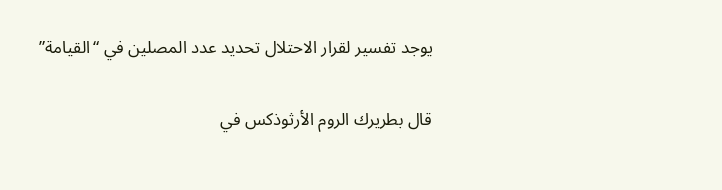يوجد تفسير لقرار الاحتلال تحديد عدد المصلين في “القيامة”

قال بطريرك الروم الأرثوذكس في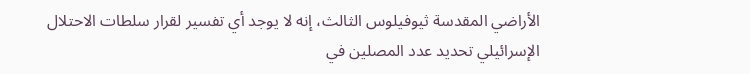الأراضي المقدسة ثيوفيلوس الثالث، إنه لا يوجد أي تفسير لقرار سلطات الاحتلال الإسرائيلي تحديد عدد المصلين في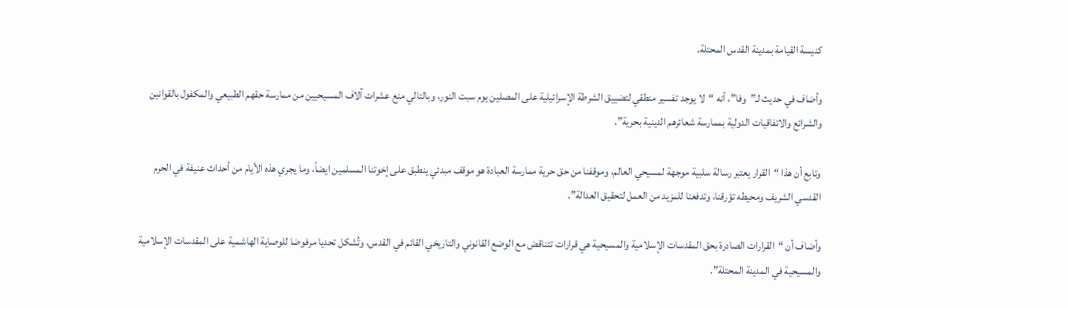كنيسة القيامة بمدينة القدس المحتلة.

وأضاف في حديث لـ”وفا”، أنه “لا یوجد تفسير منطقي لتضییق الشرطة الإسرائيلية على المصلين يوم سبت النور، وبالتالي منع عشرات آلاف المسیحیین من ممارسة حقھم الطبیعي والمكفول بالقوانین والشرائع والاتفاقیات الدولیة بممارسة شعائرھم الدینیة بحریة”.

وتابع أن ھذا “القرار یعتبر رسالة سلبیة موجھة لمسیحي العالم، وموقفنا من حق حریة ممارسة العبادة ھو موقف مبدئي ینطبق على إخوتنا المسلمین ایضاً، وما یجري ھذه الأیام من أحداث عنیفة في الحرم القدسي الشریف ومحیطه تؤرقنا، وتدفعنا للمزید من العمل لتحقیق العدالة”.

وأضاف أن “القرارات الصادرة بحق المقدسات الإسلامية والمسیحیة ھي قرارات تتناقض مع الوضع القانوني والتاریخي القائم في القدس، وتُشكل تحديا مرفوضا للوصایة الھاشمیة على المقدسات الإسلامیة والمسیحیة في المدينة المحتلة”.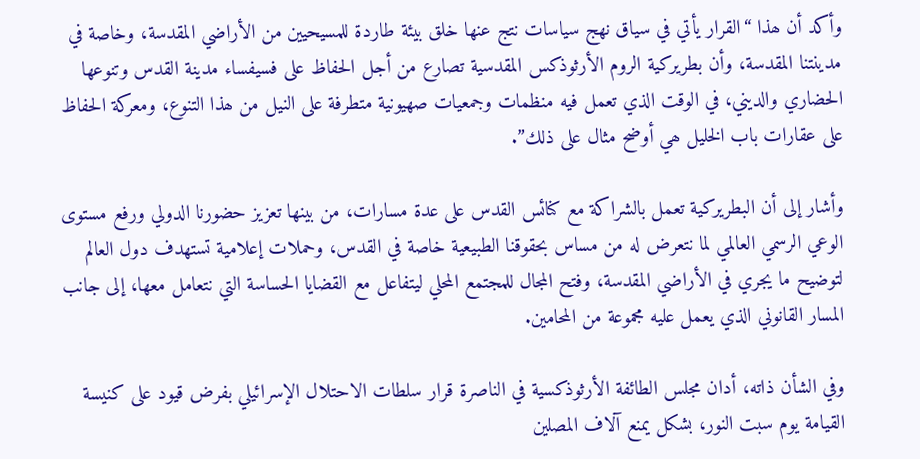وأكد أن ھذا “القرار یأتي في سیاق نھج سیاسات نتج عنھا خلق بیئة طاردة للمسیحیین من الأراضي المقدسة، وخاصة في مدینتنا المقدسة، وأن بطریركیة الروم الأرثوذكس المقدسیة تصارع من أجل الحفاظ على فسیفساء مدینة القدس وتنوعھا الحضاري والدیني، في الوقت الذي تعمل فيه منظمات وجمعیات صھیونیة متطرفة على النیل من ھذا التنوع، ومعركة الحفاظ على عقارات باب الخلیل ھي أوضح مثال على ذلك”.

وأشار إلى أن البطريركية تعمل بالشراكة مع كنائس القدس على عدة مسارات، من بینھا تعزیز حضورنا الدولي ورفع مستوى الوعي الرسمي العالمي لما نتعرض له من مساس بحقوقنا الطبیعیة خاصة في القدس، وحملات إعلامیة تستھدف دول العالم لتوضیح ما یجري في الأراضي المقدسة، وفتح المجال للمجتمع المحلي لیتفاعل مع القضایا الحساسة التي نتعامل معھا، إلى جانب المسار القانوني الذي یعمل علیه مجموعة من المحامین.

وفي الشأن ذاته، أدان مجلس الطائفة الأرثوذكسية في الناصرة قرار سلطات الاحتلال الإسرائيلي بفرض قيود على كنيسة القيامة يوم سبت النور، بشكل يمنع آلاف المصلين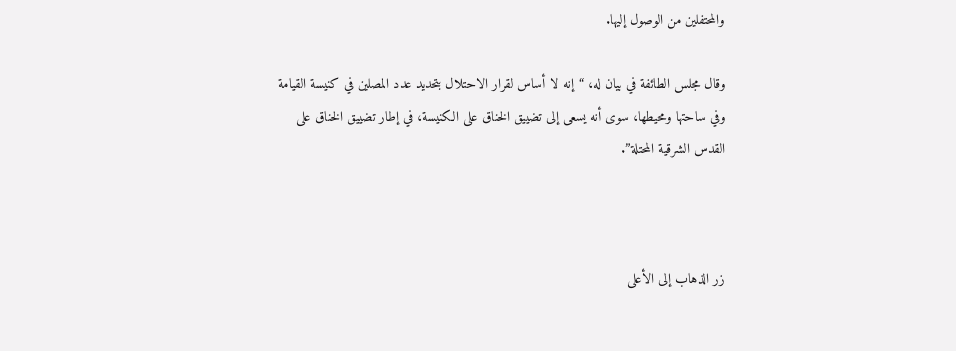والمحتفلين من الوصول إليها.

وقال مجلس الطائفة في بيان له، “إنه لا أساس لقرار الاحتلال بتحديد عدد المصلين في كنيسة القيامة وفي ساحتها ومحيطها، سوى أنه يسعى إلى تضييق الخناق على الكنيسة، في إطار تضييق الخناق على القدس الشرقية المحتلة”.



زر الذهاب إلى الأعلى